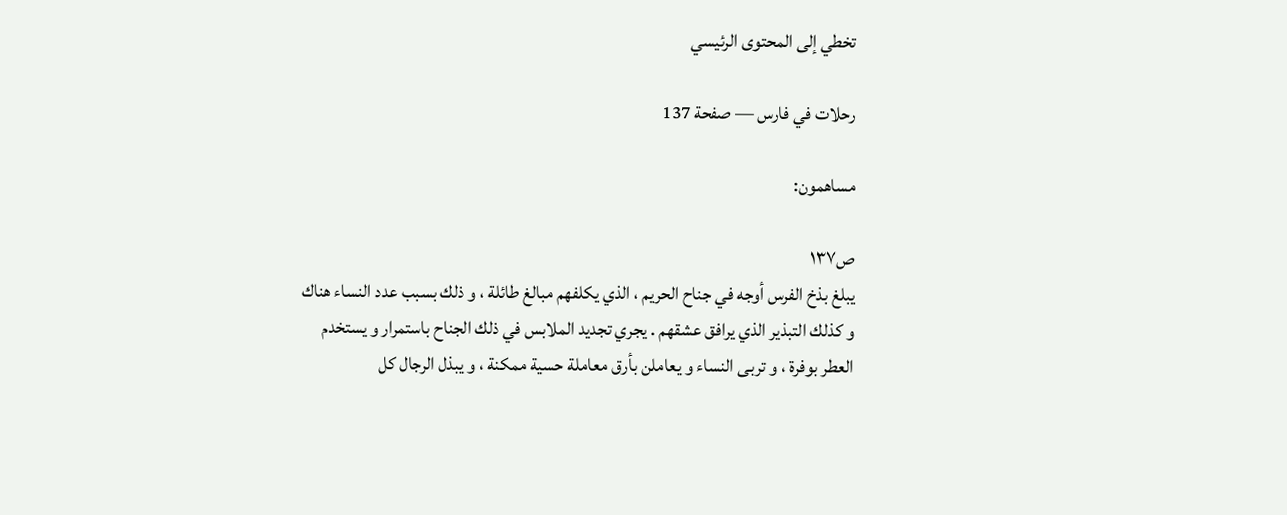تخطي إلى المحتوى الرئيسي

رحلات في فارس — صفحة 137

مساهمون:

ص١٣٧
يبلغ بذخ الفرس أوجه في جناح الحريم ، الذي يكلفهم مبالغ طائلة ، و ذلك بسبب عدد النساء هناك و كذلك التبذير الذي يرافق عشقهم . يجري تجديد الملابس في ذلك الجناح باستمرار و يستخدم العطر بوفرة ، و تربى النساء و يعاملن بأرق معاملة حسية ممكنة ، و يبذل الرجال كل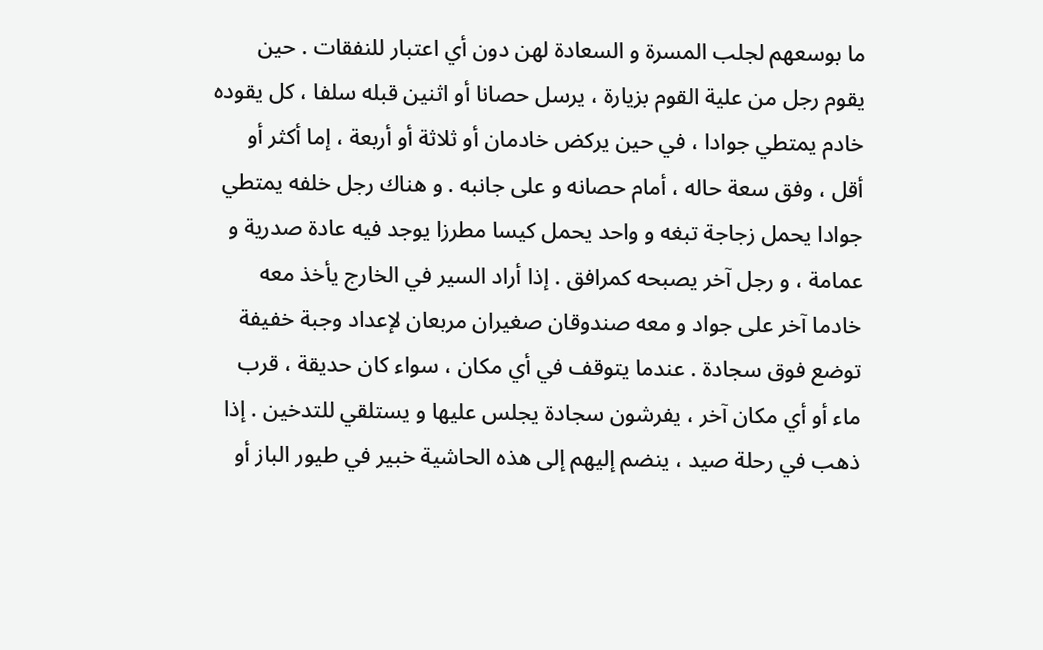ما بوسعهم لجلب المسرة و السعادة لهن دون أي اعتبار للنفقات . حين يقوم رجل من علية القوم بزيارة ، يرسل حصانا أو اثنين قبله سلفا ، كل يقوده خادم يمتطي جوادا ، في حين يركض خادمان أو ثلاثة أو أربعة ، إما أكثر أو أقل ، وفق سعة حاله ، أمام حصانه و على جانبه . و هناك رجل خلفه يمتطي جوادا يحمل زجاجة تبغه و واحد يحمل كيسا مطرزا يوجد فيه عادة صدرية و عمامة ، و رجل آخر يصبحه كمرافق . إذا أراد السير في الخارج يأخذ معه خادما آخر على جواد و معه صندوقان صغيران مربعان لإعداد وجبة خفيفة توضع فوق سجادة . عندما يتوقف في أي مكان ، سواء كان حديقة ، قرب ماء أو أي مكان آخر ، يفرشون سجادة يجلس عليها و يستلقي للتدخين . إذا ذهب في رحلة صيد ، ينضم إليهم إلى هذه الحاشية خبير في طيور الباز أو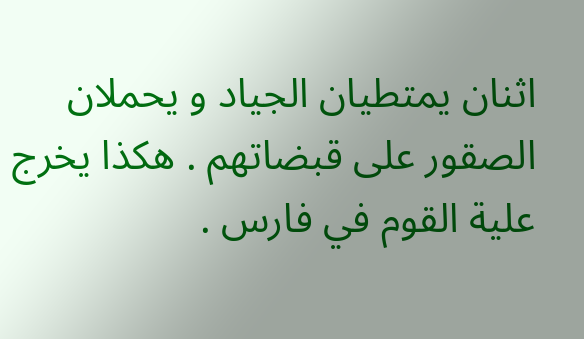اثنان يمتطيان الجياد و يحملان الصقور على قبضاتهم . هكذا يخرج علية القوم في فارس .